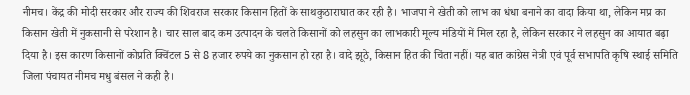नीमच। केंद्र की मोदी सरकार और राज्य की शिवराज सरकार किसान हितों के साथकुठाराघात कर रही है। भाजपा ने खेती को लाभ का धंधा बनाने का वादा किया था, लेकिन मप्र का किसान खेती में नुकसानी से परेशान है। चार साल बाद कम उत्पादन के चलते किसानों को लहसुन का लाभकारी मूल्य मंडियों में मिल रहा है, लेकिन सरकार ने लहसुन का आयात बढ़ा दिया है। इस कारण किसानों कोप्रति क्विंटल 5 से 8 हजार रुपये का नुकसान हो रहा है। वादे झूठे, किसान हित की चिंता नहीं। यह बात कांग्रेस नेत्री एवं पूर्व सभापति कृषि स्थाई समिति जिला पंचायत नीमच मधु बंसल ने कही है।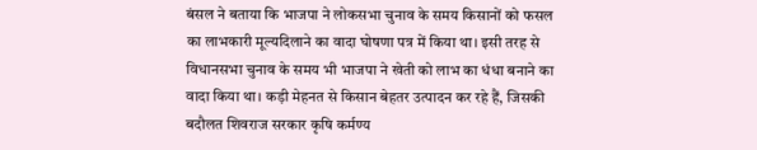बंसल ने बताया कि भाजपा ने लोकसभा चुनाव के समय किसानों को फसल का लाभकारी मूल्यदिलाने का वादा घोषणा पत्र में किया था। इसी तरह से विधानसभा चुनाव के समय भी भाजपा ने खेती को लाभ का धंधा बनाने का वादा किया था। कड़ी मेहनत से किसान बेहतर उत्पादन कर रहे हैं, जिसकी बदौलत शिवराज सरकार कृषि कर्मण्य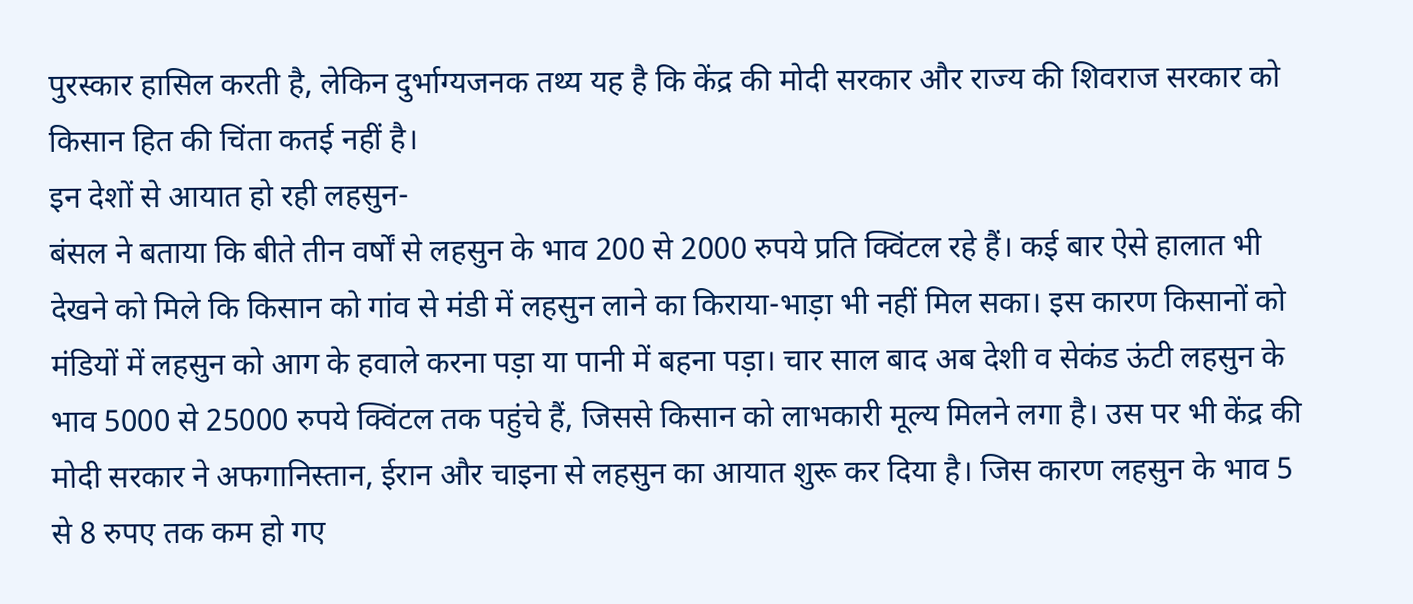पुरस्कार हासिल करती है, लेकिन दुर्भाग्यजनक तथ्य यह है कि केंद्र की मोदी सरकार और राज्य की शिवराज सरकार को किसान हित की चिंता कतई नहीं है।
इन देशों से आयात हो रही लहसुन-
बंसल ने बताया कि बीते तीन वर्षों से लहसुन के भाव 200 से 2000 रुपये प्रति क्विंटल रहे हैं। कई बार ऐसे हालात भी देखने को मिले कि किसान को गांव से मंडी में लहसुन लाने का किराया-भाड़ा भी नहीं मिल सका। इस कारण किसानों को मंडियों में लहसुन को आग के हवाले करना पड़ा या पानी में बहना पड़ा। चार साल बाद अब देशी व सेकंड ऊंटी लहसुन के भाव 5000 से 25000 रुपये क्विंटल तक पहुंचे हैं, जिससे किसान को लाभकारी मूल्य मिलने लगा है। उस पर भी केंद्र की मोदी सरकार ने अफगानिस्तान, ईरान और चाइना से लहसुन का आयात शुरू कर दिया है। जिस कारण लहसुन के भाव 5 से 8 रुपए तक कम हो गए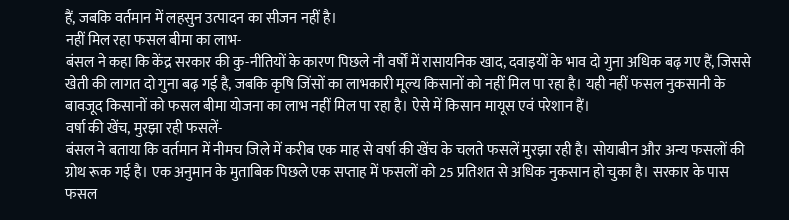हैं, जबकि वर्तमान में लहसुन उत्पादन का सीजन नहीं है।
नहीं मिल रहा फसल बीमा का लाभ-
बंसल ने कहा कि केंद्र सरकार की कु-नीतियों के कारण पिछले नौ वर्षों में रासायनिक खाद, दवाइयों के भाव दो गुना अधिक बढ़ गए हैं, जिससे खेती की लागत दो गुना बढ़ गई है, जबकि कृषि जिंसों का लाभकारी मूल्य किसानों को नहीं मिल पा रहा है। यही नहीं फसल नुकसानी के बावजूद किसानों को फसल बीमा योजना का लाभ नहीं मिल पा रहा है। ऐसे में किसान मायूस एवं परेशान हैं।
वर्षा की खेंच, मुरझा रही फसलें-
बंसल ने बताया कि वर्तमान में नीमच जिले में करीब एक माह से वर्षा की खेंच के चलते फसलें मुरझा रही है। सोयाबीन और अन्य फसलों की ग्रोथ रूक गई है। एक अनुमान के मुताबिक पिछले एक सप्ताह में फसलों को 25 प्रतिशत से अधिक नुकसान हो चुका है। सरकार के पास फसल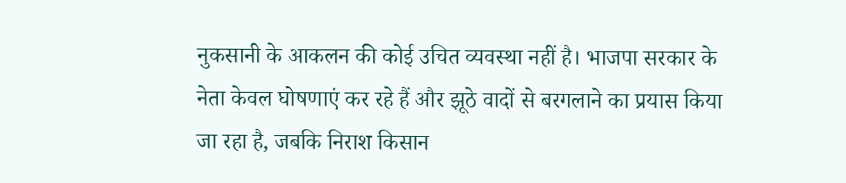नुकसानी के आकलन की कोई उचित व्यवस्था नहीं है। भाजपा सरकार के नेता केवल घोषणाएं कर रहे हैं और झूठे वादों से बरगलाने का प्रयास किया जा रहा है, जबकि निराश किसान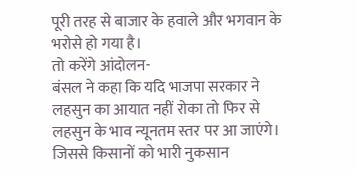पूरी तरह से बाजार के हवाले और भगवान के भरोसे हो गया है।
तो करेंगे आंदोलन-
बंसल ने कहा कि यदि भाजपा सरकार ने लहसुन का आयात नहीं रोका तो फिर से लहसुन के भाव न्यूनतम स्तर पर आ जाएंगे। जिससे किसानों को भारी नुकसान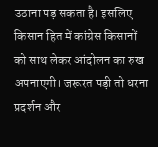उठाना पड़ सकता है। इसलिए किसान हित में कांग्रेस किसानों को साथ लेकर आंदोलन का रुख अपनाएगी। जरूरत पड़ी तो धरना प्रदर्शन और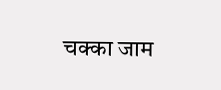चक्का जाम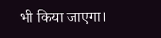भी किया जाएगा।